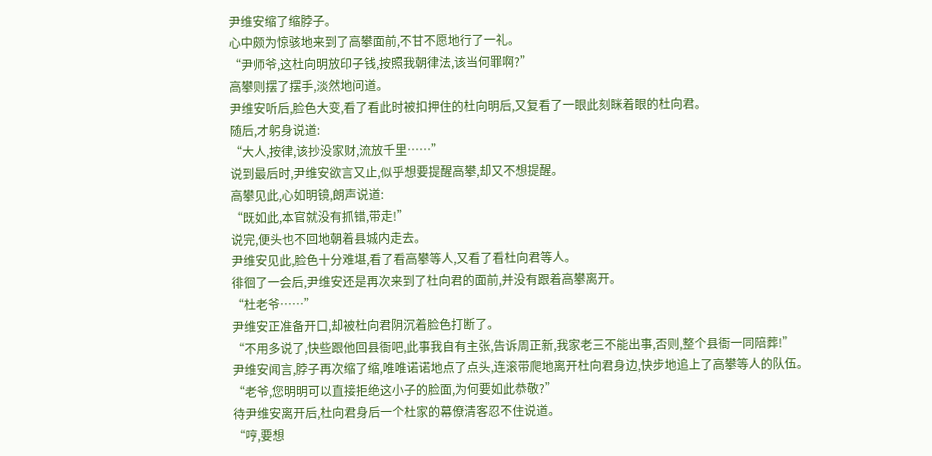尹维安缩了缩脖子。
心中颇为惊骇地来到了高攀面前,不甘不愿地行了一礼。
“尹师爷,这杜向明放印子钱,按照我朝律法,该当何罪啊?”
高攀则摆了摆手,淡然地问道。
尹维安听后,脸色大变,看了看此时被扣押住的杜向明后,又复看了一眼此刻眯着眼的杜向君。
随后,才躬身说道:
“大人,按律,该抄没家财,流放千里……”
说到最后时,尹维安欲言又止,似乎想要提醒高攀,却又不想提醒。
高攀见此,心如明镜,朗声说道:
“既如此,本官就没有抓错,带走!”
说完,便头也不回地朝着县城内走去。
尹维安见此,脸色十分难堪,看了看高攀等人,又看了看杜向君等人。
徘徊了一会后,尹维安还是再次来到了杜向君的面前,并没有跟着高攀离开。
“杜老爷……”
尹维安正准备开口,却被杜向君阴沉着脸色打断了。
“不用多说了,快些跟他回县衙吧,此事我自有主张,告诉周正新,我家老三不能出事,否则,整个县衙一同陪葬!”
尹维安闻言,脖子再次缩了缩,唯唯诺诺地点了点头,连滚带爬地离开杜向君身边,快步地追上了高攀等人的队伍。
“老爷,您明明可以直接拒绝这小子的脸面,为何要如此恭敬?”
待尹维安离开后,杜向君身后一个杜家的幕僚清客忍不住说道。
“哼,要想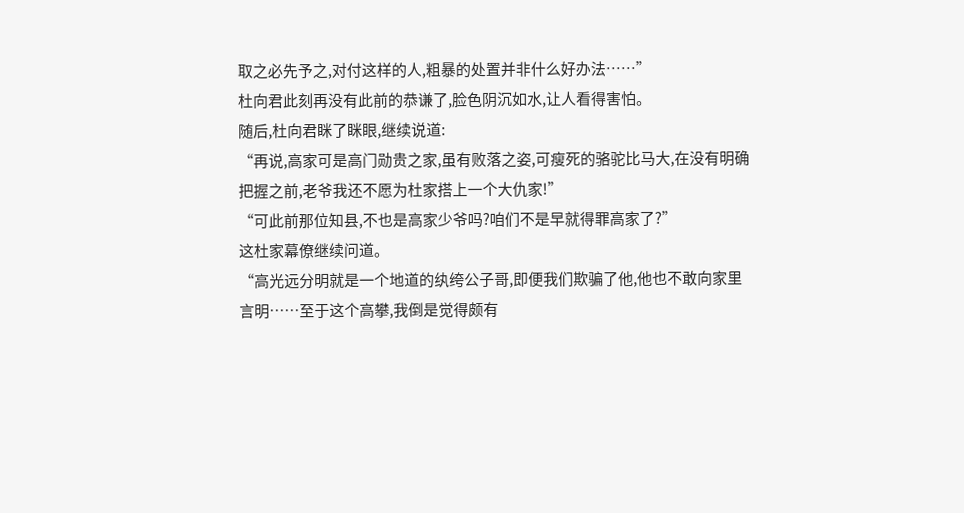取之必先予之,对付这样的人,粗暴的处置并非什么好办法……”
杜向君此刻再没有此前的恭谦了,脸色阴沉如水,让人看得害怕。
随后,杜向君眯了眯眼,继续说道:
“再说,高家可是高门勋贵之家,虽有败落之姿,可瘦死的骆驼比马大,在没有明确把握之前,老爷我还不愿为杜家搭上一个大仇家!”
“可此前那位知县,不也是高家少爷吗?咱们不是早就得罪高家了?”
这杜家幕僚继续问道。
“高光远分明就是一个地道的纨绔公子哥,即便我们欺骗了他,他也不敢向家里言明……至于这个高攀,我倒是觉得颇有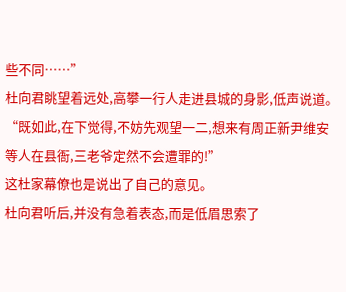些不同……”
杜向君眺望着远处,高攀一行人走进县城的身影,低声说道。
“既如此,在下觉得,不妨先观望一二,想来有周正新尹维安等人在县衙,三老爷定然不会遭罪的!”
这杜家幕僚也是说出了自己的意见。
杜向君听后,并没有急着表态,而是低眉思索了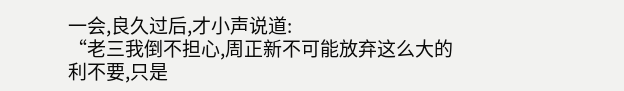一会,良久过后,才小声说道:
“老三我倒不担心,周正新不可能放弃这么大的利不要,只是